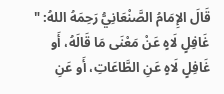قَالَ الإِمَامُ الصَّنْعَانِيُّ رَحِمَهُ اللهُ: " غَافِلٍ لَاهٍ عَنْ مَعْنَى مَا قَالَهُ، أَو غَافِلٍ لَاهٍ عَنِ الطَّاعَاتِ، أَو عَنِ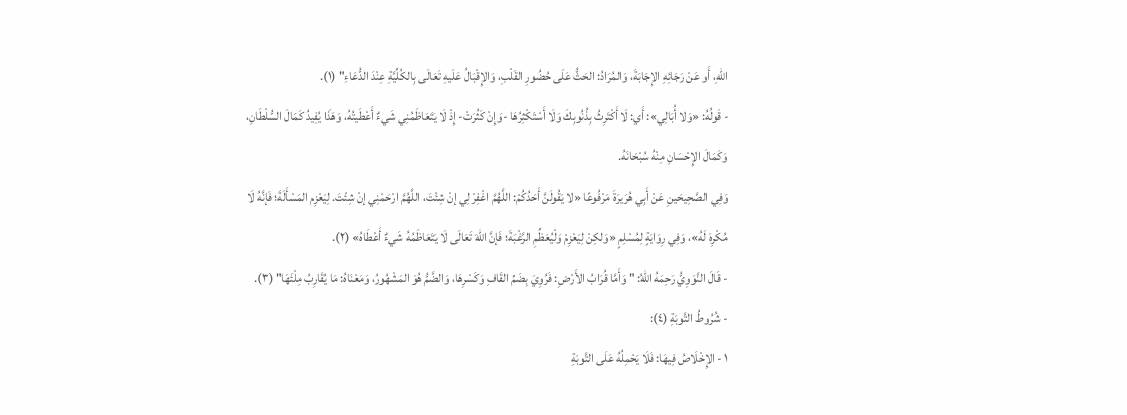اللهِ، أَو عَنْ رَجَائِهِ الإِجَابَةَ، وَالمُرَادُ: الحَثُّ عَلَى حُضُورِ القَلْبِ، وَالإِقْبَالُ عَلَيهِ تَعَالَى بِالكُلِّيَّةِ عِنْدَ الدُّعَاءِ" (١).
- قَولُهُ: «وَلا أُبَالِي»: أَي: لَا أَكْتَرِثُ بِذُنُوبِكَ وَلَا أَسْتَكْثِرُهَا -وَإِنْ كَثُرَتْ- إِذْ لَا يَتَعَاظَمُنِي شَيءٌ أَعْطَيتُهُ، وَهَذَا يُفِيدُ كَمَالَ السُّلْطَانِ، وَكَمَالَ الإِحْسَانِ مِنْهُ سُبْحَانَهُ.
وَفِي الصَّحِيحَينِ عَنْ أَبِي هُرَيرَةَ مَرْفُوعًا «لا يَقُولَنَّ أَحَدُكُمْ: اللَّهُمَّ اغْفِرْ لِي إنْ شِئْتَ، اللَّهُمَّ ارْحَمْنِي إنْ شِئْتَ. لِيَعْزِم المَسْأَلَةَ؛ فَإنَّهُ لَا مُكْرِهَ لَهُ»، وَفِي رِوَايَةٍ لِمُسْلِمٍ «وَلكِنْ لِيَعْزِمْ وَلْيُعَظِّمِ الرَّغْبَةَ؛ فَإنَّ اللهَ تَعَالَى لَا يَتَعَاظَمُهُ شَيءٌ أَعْطَاهُ» (٢).
- قَالَ النَّوَوِيُّ رَحِمَهُ اللهُ: " وَأَمَّا قُرَابُ الأَرْضِ: فَرُوِيَ بِضَمِّ القَافِ وَكَسْرِهَا، وَالضَّمُّ هُوَ المَشْهُورُ، وَمَعْنَاهُ: مَا يُقَارِبُ مِلْئَهَا" (٣).
- شُرُوطُ التَّوبَةِ (٤):
١ - الإِخْلَاصُ فِيهَا: فَلَا يَحْمِلُهُ عَلَى التَّوبَةِ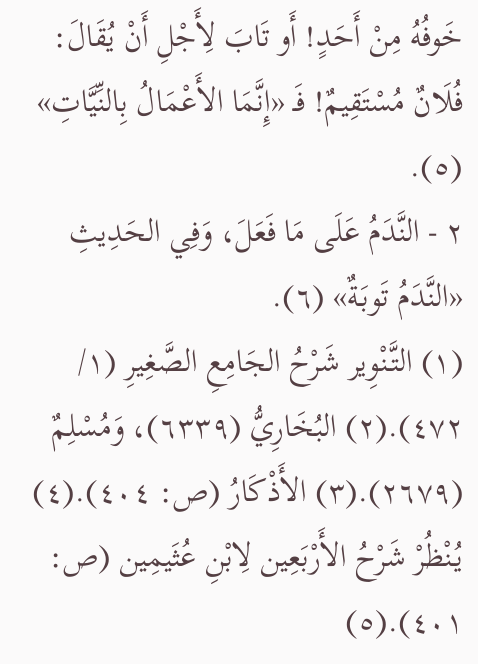خَوفُهُ مِنْ أَحَدٍ! أَو تَابَ لِأَجْلِ أَنْ يُقَالَ: فُلَانٌ مُسْتَقِيمٌ! فَـ «إِنَّمَا الأَعْمَالُ بِالنِّيَّاتِ» (٥).
٢ - النَّدَمُ عَلَى مَا فَعَلَ، وَفِي الحَدِيثِ «النَّدَمُ تَوبَةٌ» (٦).
(١) التَّنْوِير شَرْحُ الجَامِعِ الصَّغِيرِ (١/ ٤٧٢).(٢) البُخَارِيُّ (٦٣٣٩)، وَمُسْلِمٌ (٢٦٧٩).(٣) الأَذْكَارُ (ص: ٤٠٤).(٤) يُنْظُرْ شَرْحُ الأَرْبَعِين لِابْنِ عُثَيمِين (ص: ٤٠١).(٥)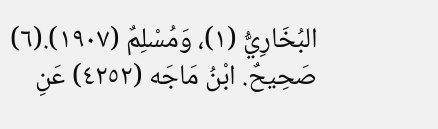البُخَارِيُّ (١)، وَمُسْلِمٌ (١٩٠٧).(٦) صَحِيحٌ. ابْنُ مَاجَه (٤٢٥٢) عَنِ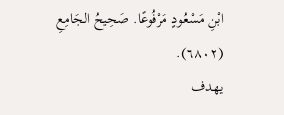ابْنِ مَسْعُودٍ مَرْفُوعًا. صَحِيحُ الجَامِعِ (٦٨٠٢).
يهدف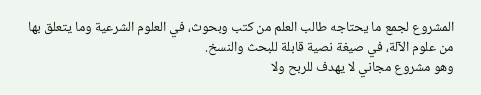المشروع لجمع ما يحتاجه طالب العلم من كتب وبحوث، في العلوم الشرعية وما يتعلق بها من علوم الآلة، في صيغة نصية قابلة للبحث والنسخ.
وهو مشروع مجاني لا يهدف للربح ولا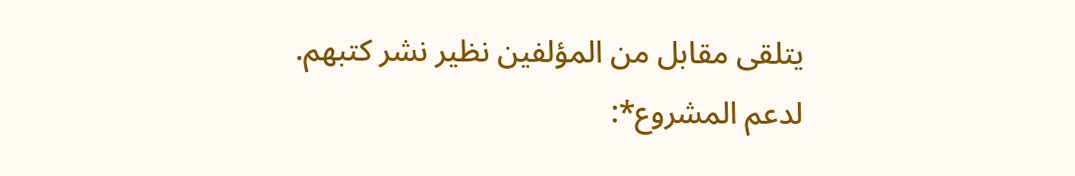يتلقى مقابل من المؤلفين نظير نشر كتبهم.
لدعم المشروع*: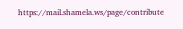https://mail.shamela.ws/page/contribute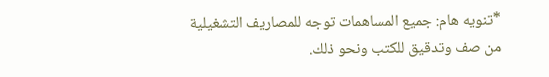*تنويه هام: جميع المساهمات توجه للمصاريف التشغيلية من صف وتدقيق للكتب ونحو ذلك.